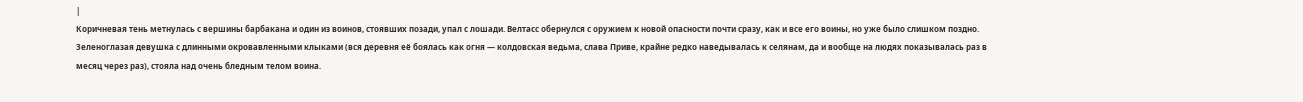|
Коричневая тень метнулась с вершины барбакана и один из воинов, стоявших позади, упал с лошади. Велтасс обернулся с оружием к новой опасности почти сразу, как и все его воины, но уже было слишком поздно. Зеленоглазая девушка с длинными окровавленными клыками (вся деревня её боялась как огня — колдовская ведьма, слава Приве, крайне редко наведывалась к селянам, да и вообще на людях показывалась раз в месяц через раз), стояла над очень бледным телом воина.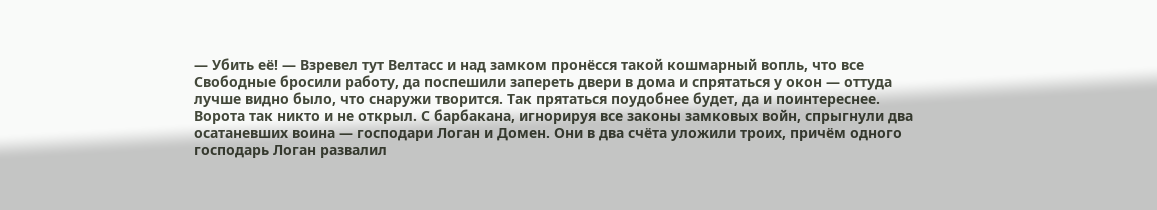— Убить её! — Взревел тут Велтасс и над замком пронёсся такой кошмарный вопль, что все Свободные бросили работу, да поспешили запереть двери в дома и спрятаться у окон — оттуда лучше видно было, что снаружи творится. Так прятаться поудобнее будет, да и поинтереснее.
Ворота так никто и не открыл. С барбакана, игнорируя все законы замковых войн, спрыгнули два осатаневших воина — господари Логан и Домен. Они в два счёта уложили троих, причём одного господарь Логан развалил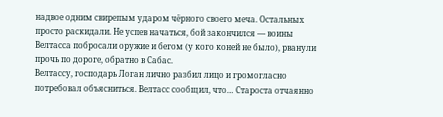надвое одним свирепым ударом чёрного своего меча. Остальных просто раскидали. Не успев начаться, бой закончился — воины Велтасса побросали оружие и бегом (у кого коней не было), рванули прочь по дороге, обратно в Сабас.
Велтассу, господарь Логан лично разбил лицо и громогласно потребовал объясниться. Велтасс сообщил, что… Староста отчаянно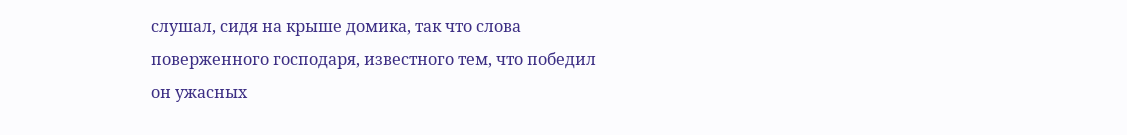слушал, сидя на крыше домика, так что слова поверженного господаря, известного тем, что победил он ужасных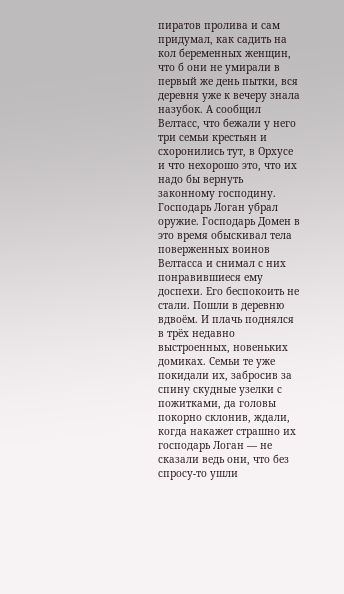пиратов пролива и сам придумал, как садить на кол беременных женщин, что б они не умирали в первый же день пытки, вся деревня уже к вечеру знала назубок. А сообщил Велтасс, что бежали у него три семьи крестьян и схоронились тут, в Орхусе и что нехорошо это, что их надо бы вернуть законному господину.
Господарь Логан убрал оружие. Господарь Домен в это время обыскивал тела поверженных воинов Велтасса и снимал с них понравившиеся ему доспехи. Его беспокоить не стали. Пошли в деревню вдвоём. И плачь поднялся в трёх недавно выстроенных, новеньких домиках. Семьи те уже покидали их, забросив за спину скудные узелки с пожитками, да головы покорно склонив, ждали, когда накажет страшно их господарь Логан — не сказали ведь они, что без спросу-то ушли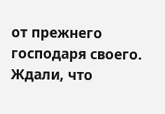от прежнего господаря своего. Ждали, что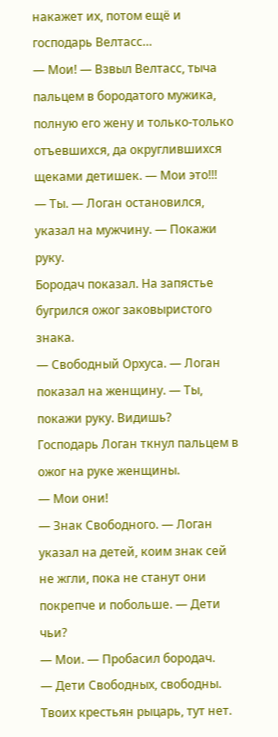накажет их, потом ещё и господарь Велтасс…
— Мои! — Взвыл Велтасс, тыча пальцем в бородатого мужика, полную его жену и только-только отъевшихся, да округлившихся щеками детишек. — Мои это!!!
— Ты. — Логан остановился, указал на мужчину. — Покажи руку.
Бородач показал. На запястье бугрился ожог заковыристого знака.
— Свободный Орхуса. — Логан показал на женщину. — Ты, покажи руку. Видишь?
Господарь Логан ткнул пальцем в ожог на руке женщины.
— Мои они!
— Знак Свободного. — Логан указал на детей, коим знак сей не жгли, пока не станут они покрепче и побольше. — Дети чьи?
— Мои. — Пробасил бородач.
— Дети Свободных, свободны. Твоих крестьян рыцарь, тут нет.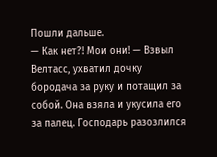Пошли дальше.
— Как нет?! Мои они! — Взвыл Велтасс, ухватил дочку бородача за руку и потащил за собой. Она взяла и укусила его за палец. Господарь разозлился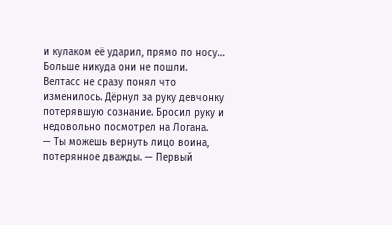и кулаком её ударил, прямо по носу…
Больше никуда они не пошли.
Велтасс не сразу понял что изменилось. Дёрнул за руку девчонку потерявшую сознание. Бросил руку и недовольно посмотрел на Логана.
— Ты можешь вернуть лицо воина, потерянное дважды. — Первый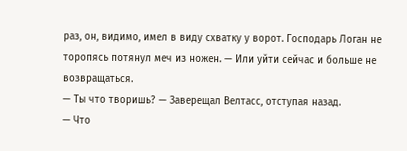раз, он, видимо, имел в виду схватку у ворот. Господарь Логан не торопясь потянул меч из ножен. — Или уйти сейчас и больше не возвращаться.
— Ты что творишь? — Заверещал Велтасс, отступая назад.
— Что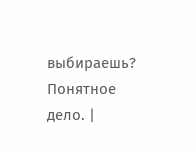выбираешь?
Понятное дело. |